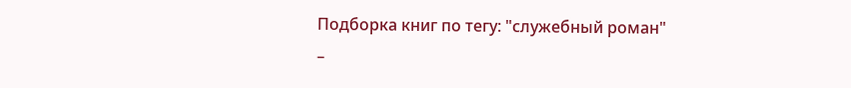Подборка книг по тегу: "служебный роман"
–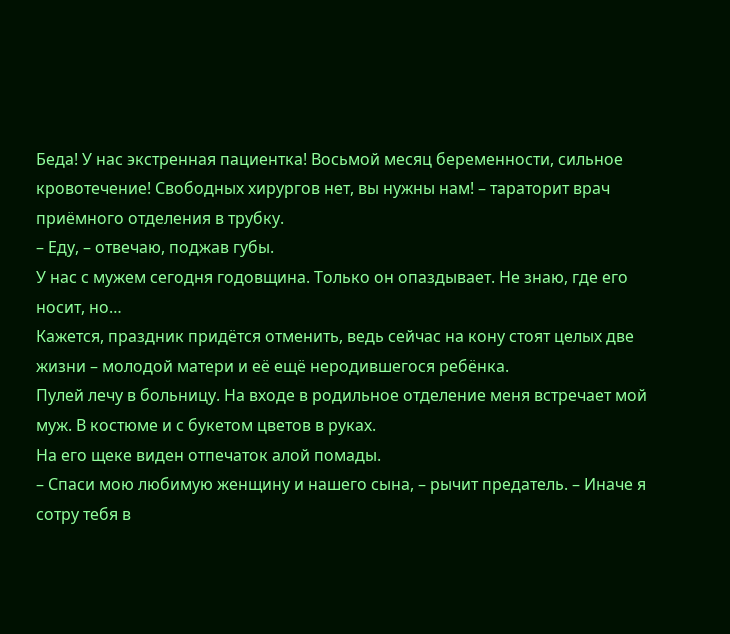Беда! У нас экстренная пациентка! Восьмой месяц беременности, сильное кровотечение! Свободных хирургов нет, вы нужны нам! – тараторит врач приёмного отделения в трубку.
– Еду, – отвечаю, поджав губы.
У нас с мужем сегодня годовщина. Только он опаздывает. Не знаю, где его носит, но…
Кажется, праздник придётся отменить, ведь сейчас на кону стоят целых две жизни – молодой матери и её ещё неродившегося ребёнка.
Пулей лечу в больницу. На входе в родильное отделение меня встречает мой муж. В костюме и с букетом цветов в руках.
На его щеке виден отпечаток алой помады.
– Спаси мою любимую женщину и нашего сына, – рычит предатель. – Иначе я сотру тебя в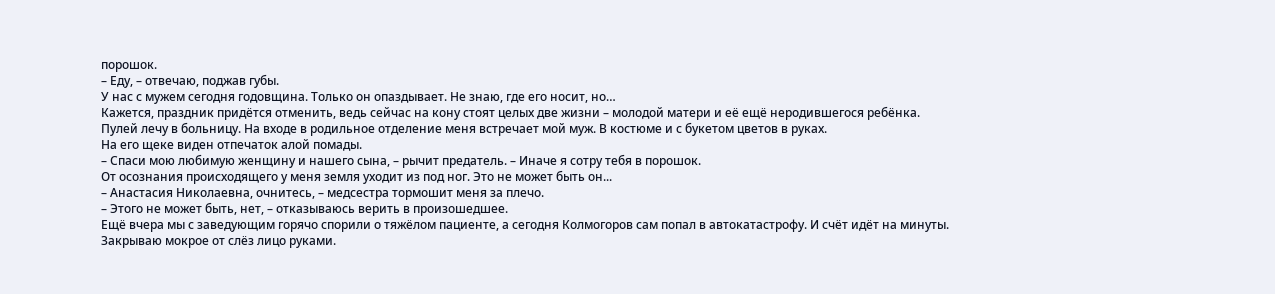порошок.
– Еду, – отвечаю, поджав губы.
У нас с мужем сегодня годовщина. Только он опаздывает. Не знаю, где его носит, но…
Кажется, праздник придётся отменить, ведь сейчас на кону стоят целых две жизни – молодой матери и её ещё неродившегося ребёнка.
Пулей лечу в больницу. На входе в родильное отделение меня встречает мой муж. В костюме и с букетом цветов в руках.
На его щеке виден отпечаток алой помады.
– Спаси мою любимую женщину и нашего сына, – рычит предатель. – Иначе я сотру тебя в порошок.
От осознания происходящего у меня земля уходит из под ног. Это не может быть он...
– Анастасия Николаевна, очнитесь, – медсестра тормошит меня за плечо.
– Этого не может быть, нет, – отказываюсь верить в произошедшее.
Ещё вчера мы с заведующим горячо спорили о тяжёлом пациенте, а сегодня Колмогоров сам попал в автокатастрофу. И счёт идёт на минуты.
Закрываю мокрое от слёз лицо руками.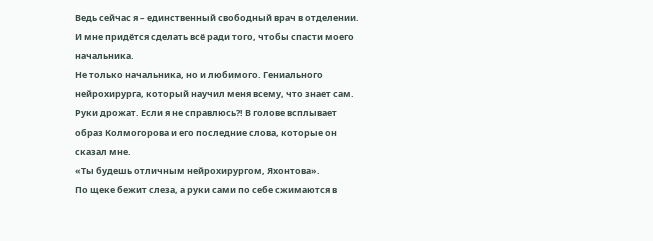Ведь сейчас я – единственный свободный врач в отделении. И мне придётся сделать всё ради того, чтобы спасти моего начальника.
Не только начальника, но и любимого. Гениального нейрохирурга, который научил меня всему, что знает сам.
Руки дрожат. Если я не справлюсь?! В голове всплывает образ Колмогорова и его последние слова, которые он сказал мне.
«Ты будешь отличным нейрохирургом, Яхонтова».
По щеке бежит слеза, а руки сами по себе сжимаются в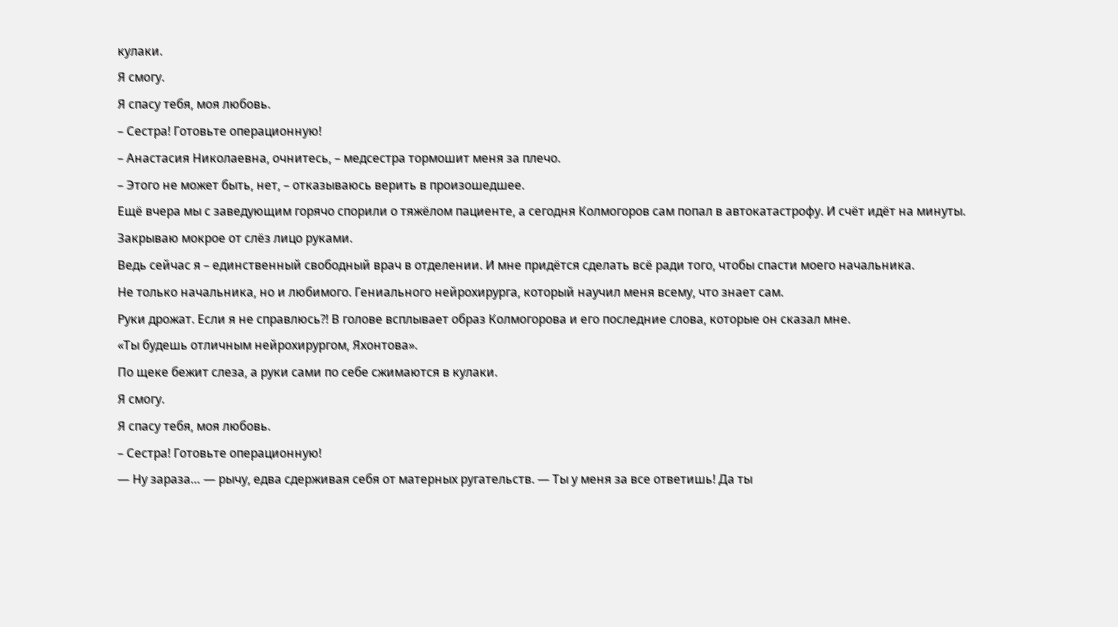кулаки.
Я смогу.
Я спасу тебя, моя любовь.
– Сестра! Готовьте операционную!
– Анастасия Николаевна, очнитесь, – медсестра тормошит меня за плечо.
– Этого не может быть, нет, – отказываюсь верить в произошедшее.
Ещё вчера мы с заведующим горячо спорили о тяжёлом пациенте, а сегодня Колмогоров сам попал в автокатастрофу. И счёт идёт на минуты.
Закрываю мокрое от слёз лицо руками.
Ведь сейчас я – единственный свободный врач в отделении. И мне придётся сделать всё ради того, чтобы спасти моего начальника.
Не только начальника, но и любимого. Гениального нейрохирурга, который научил меня всему, что знает сам.
Руки дрожат. Если я не справлюсь?! В голове всплывает образ Колмогорова и его последние слова, которые он сказал мне.
«Ты будешь отличным нейрохирургом, Яхонтова».
По щеке бежит слеза, а руки сами по себе сжимаются в кулаки.
Я смогу.
Я спасу тебя, моя любовь.
– Сестра! Готовьте операционную!
— Ну зараза… — рычу, едва сдерживая себя от матерных ругательств. — Ты у меня за все ответишь! Да ты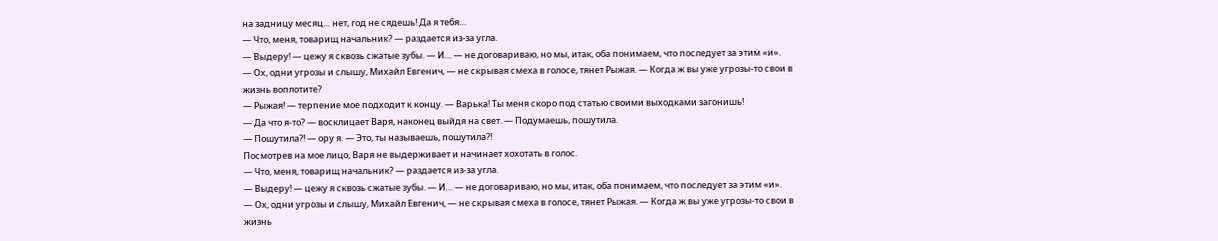на задницу месяц… нет, год не сядешь! Да я тебя…
— Что, меня, товарищ начальник? — раздается из-за угла.
— Выдеру! — цежу я сквозь сжатые зубы. — И… — не договариваю, но мы, итак, оба понимаем, что последует за этим «и».
— Ох, одни угрозы и слышу, Михайл Евгенич, — не скрывая смеха в голосе, тянет Рыжая. — Когда ж вы уже угрозы-то свои в жизнь воплотите?
— Рыжая! — терпение мое подходит к концу. — Варька! Ты меня скоро под статью своими выходками загонишь!
— Да что я-то? — восклицает Варя, наконец выйдя на свет. — Подумаешь, пошутила.
— Пошутила?! — ору я. — Это, ты называешь, пошутила?!
Посмотрев на мое лицо, Варя не выдерживает и начинает хохотать в голос.
— Что, меня, товарищ начальник? — раздается из-за угла.
— Выдеру! — цежу я сквозь сжатые зубы. — И… — не договариваю, но мы, итак, оба понимаем, что последует за этим «и».
— Ох, одни угрозы и слышу, Михайл Евгенич, — не скрывая смеха в голосе, тянет Рыжая. — Когда ж вы уже угрозы-то свои в жизнь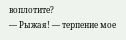воплотите?
— Рыжая! — терпение мое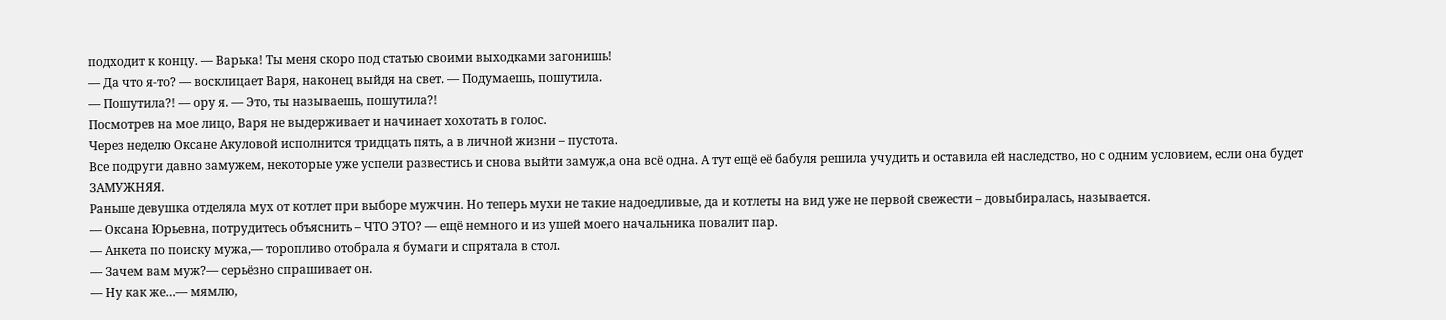подходит к концу. — Варька! Ты меня скоро под статью своими выходками загонишь!
— Да что я-то? — восклицает Варя, наконец выйдя на свет. — Подумаешь, пошутила.
— Пошутила?! — ору я. — Это, ты называешь, пошутила?!
Посмотрев на мое лицо, Варя не выдерживает и начинает хохотать в голос.
Через неделю Оксане Акуловой исполнится тридцать пять, а в личной жизни – пустота.
Все подруги давно замужем, некоторые уже успели развестись и снова выйти замуж,а она всё одна. А тут ещё её бабуля решила учудить и оставила ей наследство, но с одним условием, если она будет ЗАМУЖНЯЯ.
Раньше девушка отделяла мух от котлет при выборе мужчин. Но теперь мухи не такие надоедливые, да и котлеты на вид уже не первой свежести – довыбиралась, называется.
— Оксана Юрьевна, потрудитесь объяснить – ЧТО ЭТО? — ещё немного и из ушей моего начальника повалит пар.
— Анкета по поиску мужа,— торопливо отобрала я бумаги и спрятала в стол.
— Зачем вам муж?— серьёзно спрашивает он.
— Ну как же…— мямлю,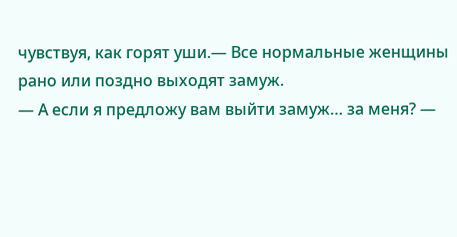чувствуя, как горят уши.— Все нормальные женщины рано или поздно выходят замуж.
— А если я предложу вам выйти замуж… за меня? —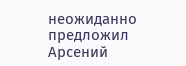неожиданно предложил Арсений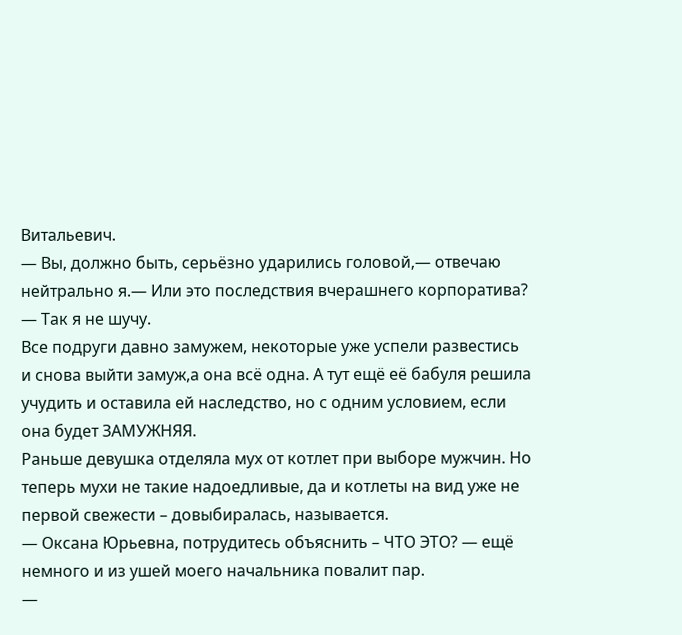Витальевич.
— Вы, должно быть, серьёзно ударились головой,— отвечаю нейтрально я.— Или это последствия вчерашнего корпоратива?
— Так я не шучу.
Все подруги давно замужем, некоторые уже успели развестись и снова выйти замуж,а она всё одна. А тут ещё её бабуля решила учудить и оставила ей наследство, но с одним условием, если она будет ЗАМУЖНЯЯ.
Раньше девушка отделяла мух от котлет при выборе мужчин. Но теперь мухи не такие надоедливые, да и котлеты на вид уже не первой свежести – довыбиралась, называется.
— Оксана Юрьевна, потрудитесь объяснить – ЧТО ЭТО? — ещё немного и из ушей моего начальника повалит пар.
—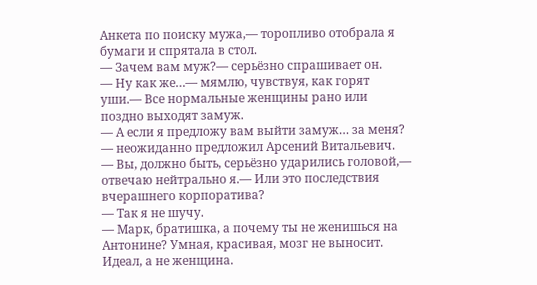Анкета по поиску мужа,— торопливо отобрала я бумаги и спрятала в стол.
— Зачем вам муж?— серьёзно спрашивает он.
— Ну как же…— мямлю, чувствуя, как горят уши.— Все нормальные женщины рано или поздно выходят замуж.
— А если я предложу вам выйти замуж… за меня? — неожиданно предложил Арсений Витальевич.
— Вы, должно быть, серьёзно ударились головой,— отвечаю нейтрально я.— Или это последствия вчерашнего корпоратива?
— Так я не шучу.
— Марк, братишка, а почему ты не женишься на Антонине? Умная, красивая, мозг не выносит. Идеал, а не женщина.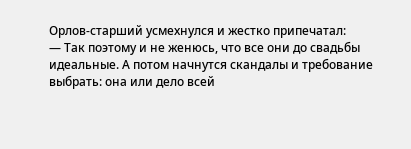Орлов-старший усмехнулся и жестко припечатал:
— Так поэтому и не женюсь, что все они до свадьбы идеальные. А потом начнутся скандалы и требование выбрать: она или дело всей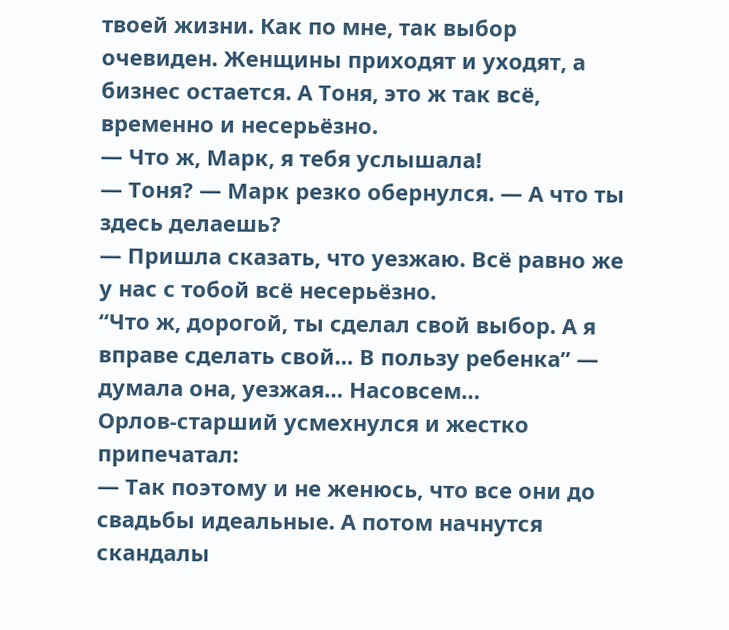твоей жизни. Как по мне, так выбор очевиден. Женщины приходят и уходят, а бизнес остается. А Тоня, это ж так всё, временно и несерьёзно.
— Что ж, Марк, я тебя услышала!
— Тоня? — Марк резко обернулся. — А что ты здесь делаешь?
— Пришла сказать, что уезжаю. Всё равно же у нас с тобой всё несерьёзно.
“Что ж, дорогой, ты сделал свой выбор. А я вправе сделать свой… В пользу ребенка” — думала она, уезжая… Насовсем…
Орлов-старший усмехнулся и жестко припечатал:
— Так поэтому и не женюсь, что все они до свадьбы идеальные. А потом начнутся скандалы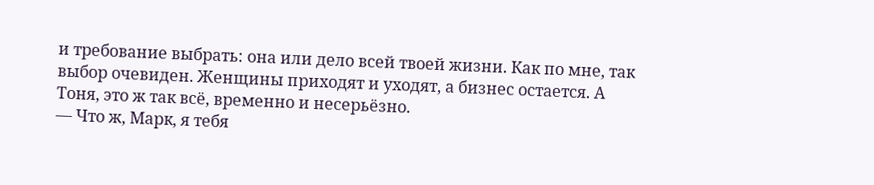и требование выбрать: она или дело всей твоей жизни. Как по мне, так выбор очевиден. Женщины приходят и уходят, а бизнес остается. А Тоня, это ж так всё, временно и несерьёзно.
— Что ж, Марк, я тебя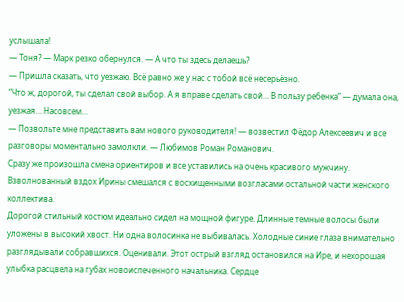услышала!
— Тоня? — Марк резко обернулся. — А что ты здесь делаешь?
— Пришла сказать, что уезжаю. Всё равно же у нас с тобой всё несерьёзно.
“Что ж, дорогой, ты сделал свой выбор. А я вправе сделать свой… В пользу ребенка” — думала она, уезжая… Насовсем…
— Позвольте мне представить вам нового руководителя! — возвестил Фёдор Алексеевич и все разговоры моментально замолкли. — Любимов Роман Романович.
Сразу же произошла смена ориентиров и все уставились на очень красивого мужчину. Взволнованный вздох Ирины смешался с восхищенными возгласами остальной части женского коллектива.
Дорогой стильный костюм идеально сидел на мощной фигуре. Длинные темные волосы были уложены в высокий хвост. Ни одна волосинка не выбивалась. Холодные синие глаза внимательно разглядывали собравшихся. Оценивали. Этот острый взгляд остановился на Ире, и нехорошая улыбка расцвела на губах новоиспеченного начальника. Сердце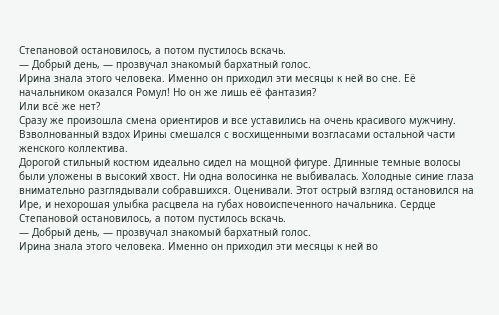Степановой остановилось, а потом пустилось вскачь.
— Добрый день, — прозвучал знакомый бархатный голос.
Ирина знала этого человека. Именно он приходил эти месяцы к ней во сне. Её начальником оказался Ромул! Но он же лишь её фантазия?
Или всё же нет?
Сразу же произошла смена ориентиров и все уставились на очень красивого мужчину. Взволнованный вздох Ирины смешался с восхищенными возгласами остальной части женского коллектива.
Дорогой стильный костюм идеально сидел на мощной фигуре. Длинные темные волосы были уложены в высокий хвост. Ни одна волосинка не выбивалась. Холодные синие глаза внимательно разглядывали собравшихся. Оценивали. Этот острый взгляд остановился на Ире, и нехорошая улыбка расцвела на губах новоиспеченного начальника. Сердце Степановой остановилось, а потом пустилось вскачь.
— Добрый день, — прозвучал знакомый бархатный голос.
Ирина знала этого человека. Именно он приходил эти месяцы к ней во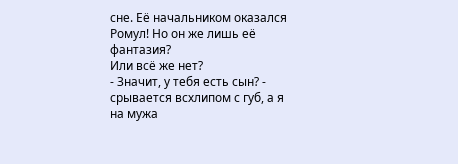сне. Её начальником оказался Ромул! Но он же лишь её фантазия?
Или всё же нет?
- Значит, у тебя есть сын? - срывается всхлипом с губ, а я на мужа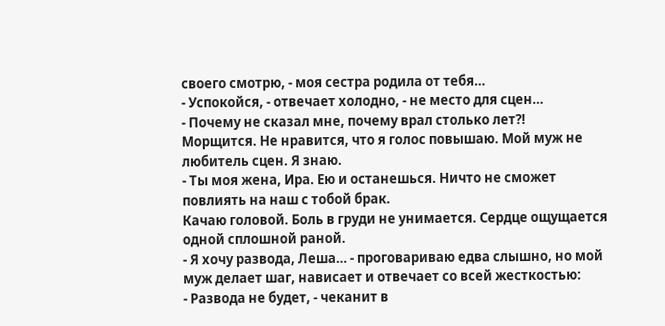своего смотрю, - моя сестра родила от тебя…
- Успокойся, - отвечает холодно, - не место для сцен…
- Почему не сказал мне, почему врал столько лет?!
Морщится. Не нравится, что я голос повышаю. Мой муж не любитель сцен. Я знаю.
- Ты моя жена, Ира. Ею и останешься. Ничто не сможет повлиять на наш с тобой брак.
Качаю головой. Боль в груди не унимается. Сердце ощущается одной сплошной раной.
- Я хочу развода, Леша… - проговариваю едва слышно, но мой муж делает шаг, нависает и отвечает со всей жесткостью:
- Развода не будет, - чеканит в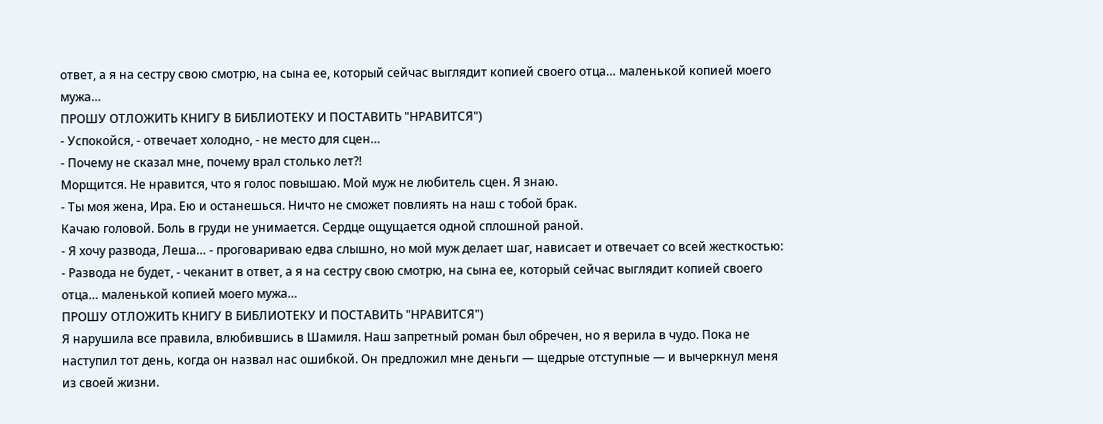ответ, а я на сестру свою смотрю, на сына ее, который сейчас выглядит копией своего отца… маленькой копией моего мужа…
ПРОШУ ОТЛОЖИТЬ КНИГУ В БИБЛИОТЕКУ И ПОСТАВИТЬ "НРАВИТСЯ")
- Успокойся, - отвечает холодно, - не место для сцен…
- Почему не сказал мне, почему врал столько лет?!
Морщится. Не нравится, что я голос повышаю. Мой муж не любитель сцен. Я знаю.
- Ты моя жена, Ира. Ею и останешься. Ничто не сможет повлиять на наш с тобой брак.
Качаю головой. Боль в груди не унимается. Сердце ощущается одной сплошной раной.
- Я хочу развода, Леша… - проговариваю едва слышно, но мой муж делает шаг, нависает и отвечает со всей жесткостью:
- Развода не будет, - чеканит в ответ, а я на сестру свою смотрю, на сына ее, который сейчас выглядит копией своего отца… маленькой копией моего мужа…
ПРОШУ ОТЛОЖИТЬ КНИГУ В БИБЛИОТЕКУ И ПОСТАВИТЬ "НРАВИТСЯ")
Я нарушила все правила, влюбившись в Шамиля. Наш запретный роман был обречен, но я верила в чудо. Пока не наступил тот день, когда он назвал нас ошибкой. Он предложил мне деньги — щедрые отступные — и вычеркнул меня из своей жизни.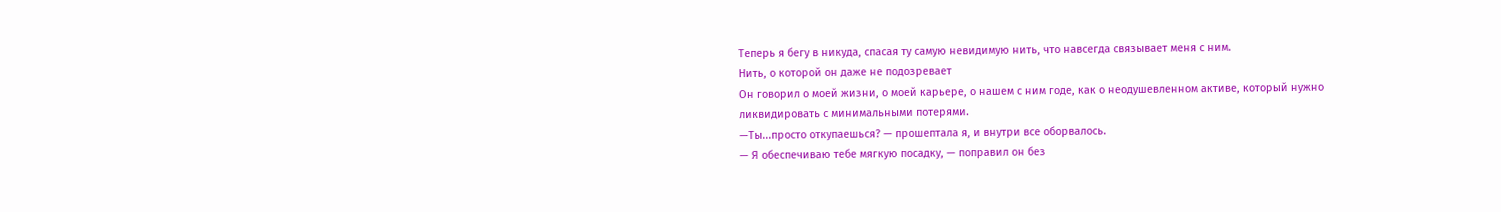Теперь я бегу в никуда, спасая ту самую невидимую нить, что навсегда связывает меня с ним.
Нить, о которой он даже не подозревает
Он говорил о моей жизни, о моей карьере, о нашем с ним годе, как о неодушевленном активе, который нужно ликвидировать с минимальными потерями.
—Ты...просто откупаешься? — прошептала я, и внутри все оборвалось.
— Я обеспечиваю тебе мягкую посадку, — поправил он без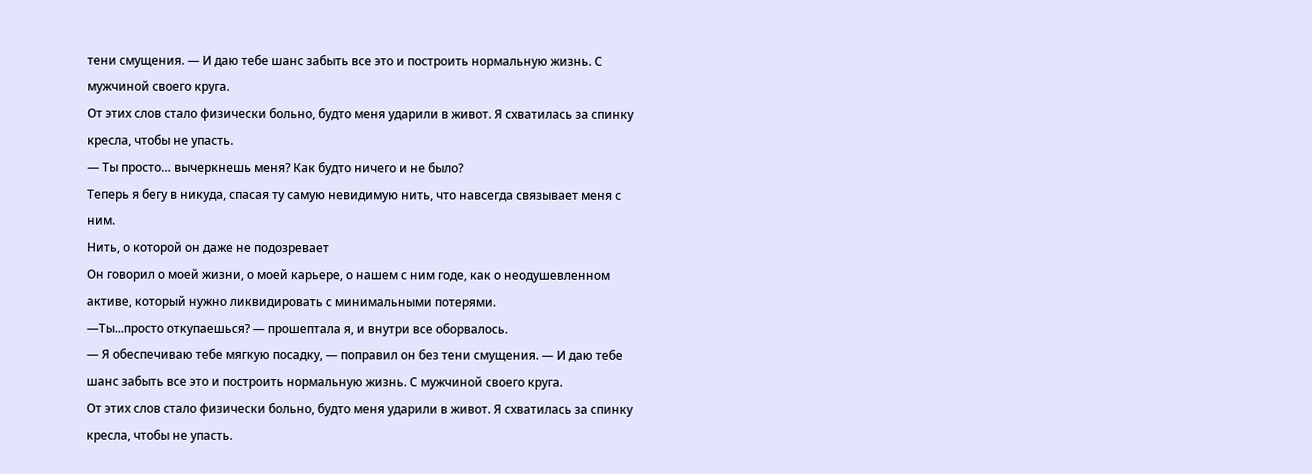тени смущения. — И даю тебе шанс забыть все это и построить нормальную жизнь. С мужчиной своего круга.
От этих слов стало физически больно, будто меня ударили в живот. Я схватилась за спинку кресла, чтобы не упасть.
— Ты просто… вычеркнешь меня? Как будто ничего и не было?
Теперь я бегу в никуда, спасая ту самую невидимую нить, что навсегда связывает меня с ним.
Нить, о которой он даже не подозревает
Он говорил о моей жизни, о моей карьере, о нашем с ним годе, как о неодушевленном активе, который нужно ликвидировать с минимальными потерями.
—Ты...просто откупаешься? — прошептала я, и внутри все оборвалось.
— Я обеспечиваю тебе мягкую посадку, — поправил он без тени смущения. — И даю тебе шанс забыть все это и построить нормальную жизнь. С мужчиной своего круга.
От этих слов стало физически больно, будто меня ударили в живот. Я схватилась за спинку кресла, чтобы не упасть.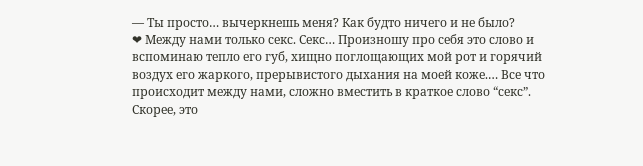— Ты просто… вычеркнешь меня? Как будто ничего и не было?
❤ Между нами только секс. Секс… Произношу про себя это слово и вспоминаю тепло его губ, хищно поглощающих мой рот и горячий воздух его жаркого, прерывистого дыхания на моей коже.… Все что происходит между нами, сложно вместить в краткое слово “секс”. Скорее, это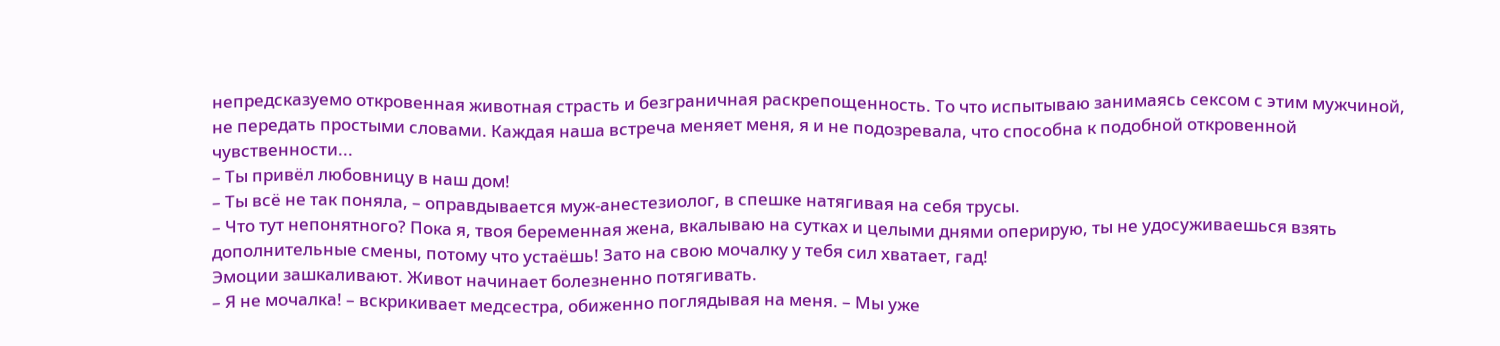непредсказуемо откровенная животная страсть и безграничная раскрепощенность. То что испытываю занимаясь сексом с этим мужчиной, не передать простыми словами. Каждая наша встреча меняет меня, я и не подозревала, что способна к подобной откровенной чувственности...
– Ты привёл любовницу в наш дом!
– Ты всё не так поняла, – оправдывается муж-анестезиолог, в спешке натягивая на себя трусы.
– Что тут непонятного? Пока я, твоя беременная жена, вкалываю на сутках и целыми днями оперирую, ты не удосуживаешься взять дополнительные смены, потому что устаёшь! Зато на свою мочалку у тебя сил хватает, гад!
Эмоции зашкаливают. Живот начинает болезненно потягивать.
– Я не мочалка! – вскрикивает медсестра, обиженно поглядывая на меня. – Мы уже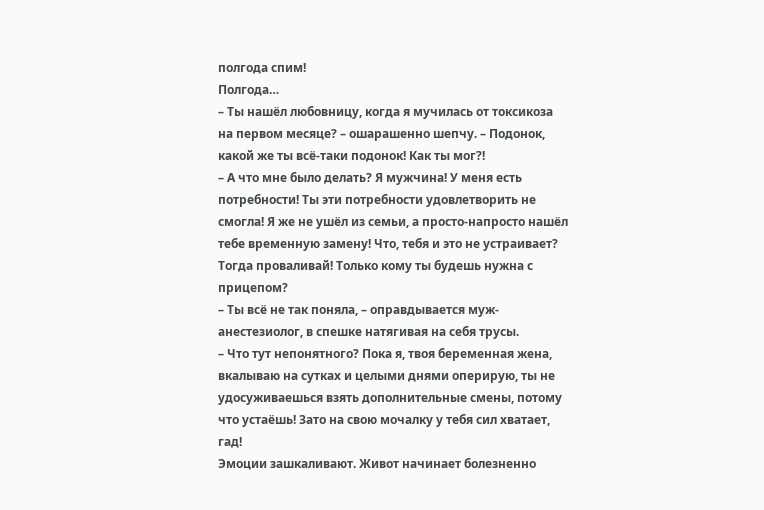полгода спим!
Полгода…
– Ты нашёл любовницу, когда я мучилась от токсикоза на первом месяце? – ошарашенно шепчу. – Подонок, какой же ты всё-таки подонок! Как ты мог?!
– А что мне было делать? Я мужчина! У меня есть потребности! Ты эти потребности удовлетворить не смогла! Я же не ушёл из семьи, а просто-напросто нашёл тебе временную замену! Что, тебя и это не устраивает? Тогда проваливай! Только кому ты будешь нужна с прицепом?
– Ты всё не так поняла, – оправдывается муж-анестезиолог, в спешке натягивая на себя трусы.
– Что тут непонятного? Пока я, твоя беременная жена, вкалываю на сутках и целыми днями оперирую, ты не удосуживаешься взять дополнительные смены, потому что устаёшь! Зато на свою мочалку у тебя сил хватает, гад!
Эмоции зашкаливают. Живот начинает болезненно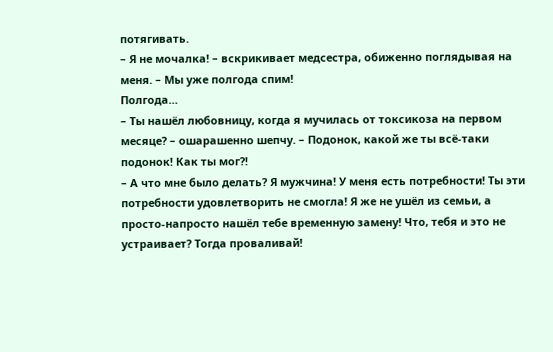потягивать.
– Я не мочалка! – вскрикивает медсестра, обиженно поглядывая на меня. – Мы уже полгода спим!
Полгода…
– Ты нашёл любовницу, когда я мучилась от токсикоза на первом месяце? – ошарашенно шепчу. – Подонок, какой же ты всё-таки подонок! Как ты мог?!
– А что мне было делать? Я мужчина! У меня есть потребности! Ты эти потребности удовлетворить не смогла! Я же не ушёл из семьи, а просто-напросто нашёл тебе временную замену! Что, тебя и это не устраивает? Тогда проваливай!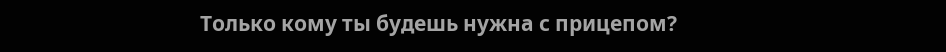Только кому ты будешь нужна с прицепом?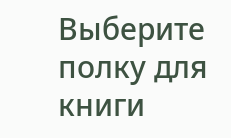Выберите полку для книги